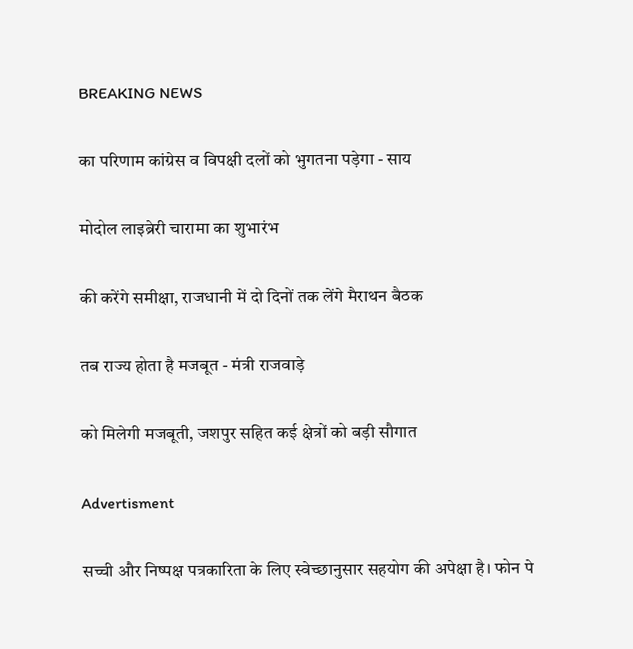BREAKING NEWS

का परिणाम कांग्रेस व विपक्षी दलों को भुगतना पड़ेगा - साय

मोदोल लाइब्रेरी चारामा का शुभारंभ

की करेंगे समीक्षा, राजधानी में दो दिनों तक लेंगे मैराथन बैठक

तब राज्य होता है मजबूत - मंत्री राजवाड़े

को मिलेगी मजबूती, जशपुर सहित कई क्षेत्रों को बड़ी सौगात

Advertisment

सच्ची और निष्पक्ष पत्रकारिता के लिए स्वेच्छानुसार सहयोग की अपेक्षा है। फोन पे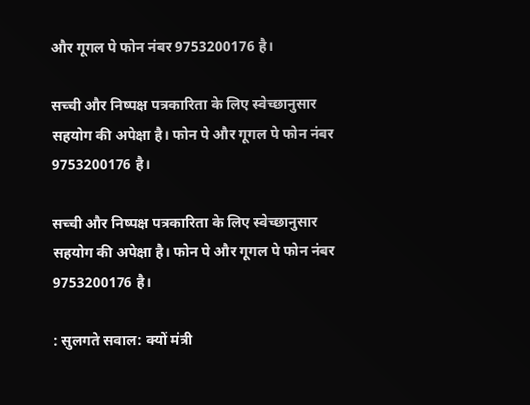और गूगल पे फोन नंबर 9753200176 है।

सच्ची और निष्पक्ष पत्रकारिता के लिए स्वेच्छानुसार सहयोग की अपेक्षा है। फोन पे और गूगल पे फोन नंबर 9753200176 है।

सच्ची और निष्पक्ष पत्रकारिता के लिए स्वेच्छानुसार सहयोग की अपेक्षा है। फोन पे और गूगल पे फोन नंबर 9753200176 है।

: सुलगते सवाल: क्यों मंत्री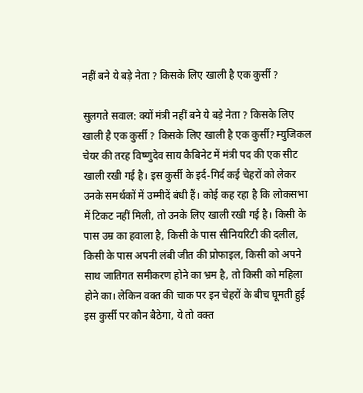नहीं बने ये बड़े नेता ? किसके लिए खाली है एक कुर्सी ?

सुलगते सवाल: क्यों मंत्री नहीं बने ये बड़े नेता ? किसके लिए खाली है एक कुर्सी ? किसके लिए खाली है एक कुर्सी? म्युजिकल चेयर की तरह विष्णुदेव साय कैबिनेट में मंत्री पद की एक सीट खाली रखी गई है। इस कुर्सी के इर्द-गिर्द कई चेहरों को लेकर उनके समर्थकों में उम्मीदें बंधी हैं। कोई कह रहा है कि लोकसभा में टिकट नहीं मिली, तो उनके लिए खाली रखी गई है। किसी के पास उम्र का हवाला है, किसी के पास सीनियरिटी की दलील, किसी के पास अपनी लंबी जीत की प्रोफाइल, किसी को अपने साथ जातिगत समीकरण होने का भ्रम है, तो किसी को महिला होने का। लेकिन वक्त की चाक पर इन चेहरों के बीच घूमती हुई इस कुर्सी पर कौन बैठेगा, ये तो वक्त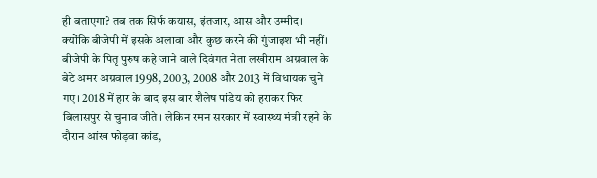ही बताएगा? तब तक सिर्फ कयास, इंतजार, आस और उम्मीद। क्योंकि बीजेपी में इसके अलावा और कुछ करने की गुंजाइश भी नहीं। बीजेपी के पितृ पुरुष कहे जाने वाले दिवंगत नेता लखीराम अग्रवाल के बेटे अमर अग्रवाल 1998, 2003, 2008 और 2013 में विधायक चुने गए। 2018 में हार के बाद इस बार शैलेष पांडेय को हराकर फिर बिलासपुर से चुनाव जीते। लेकिन रमन सरकार में स्वास्थ्य मंत्री रहने के दौरान आंख फोड़वा कांड,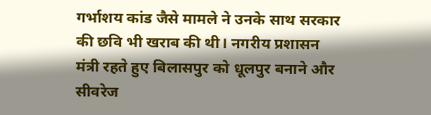गर्भाशय कांड जैसे मामले ने उनके साथ सरकार की छवि भी खराब की थी। नगरीय प्रशासन मंत्री रहते हुए बिलासपुर को धूलपुर बनाने और सीवरेज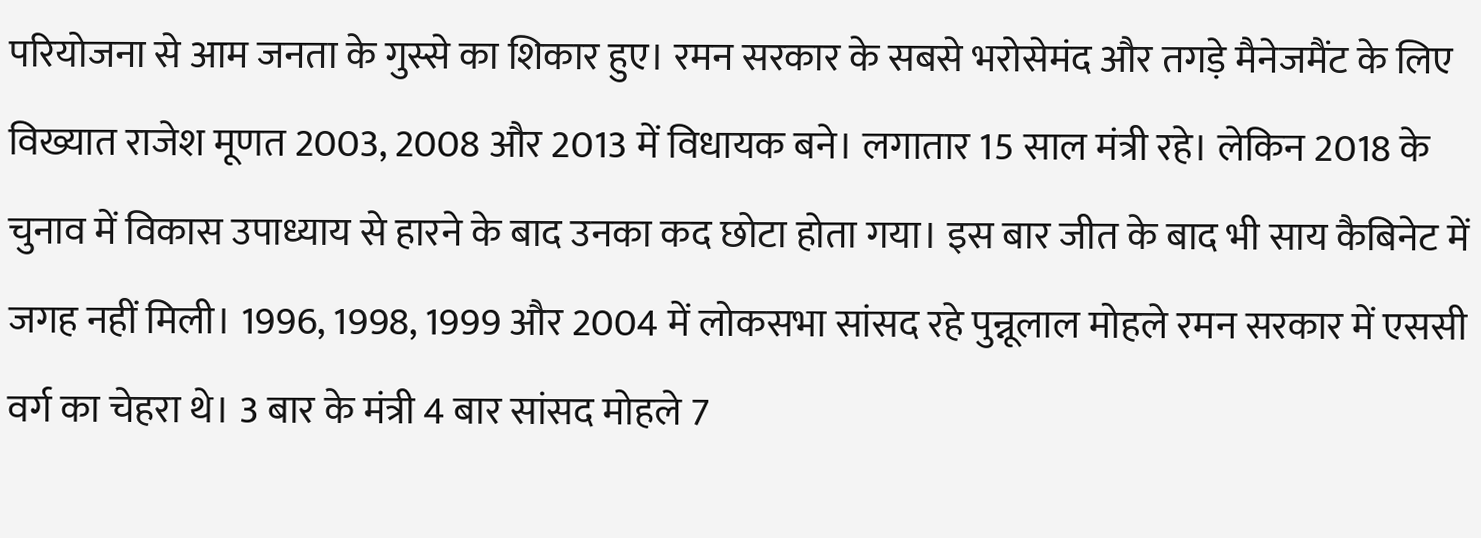परियोजना से आम जनता के गुस्से का शिकार हुए। रमन सरकार के सबसे भरोसेमंद और तगड़े मैनेजमैंट के लिए विख्यात राजेश मूणत 2003, 2008 और 2013 में विधायक बने। लगातार 15 साल मंत्री रहे। लेकिन 2018 के चुनाव में विकास उपाध्याय से हारने के बाद उनका कद छोटा होता गया। इस बार जीत के बाद भी साय कैबिनेट में जगह नहीं मिली। 1996, 1998, 1999 और 2004 में लोकसभा सांसद रहे पुन्नूलाल मोहले रमन सरकार में एससी वर्ग का चेहरा थे। 3 बार के मंत्री 4 बार सांसद मोहले 7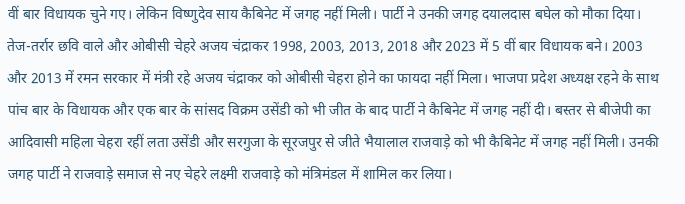वीं बार विधायक चुने गए। लेकिन विष्णुदेव साय कैबिनेट में जगह नहीं मिली। पार्टी ने उनकी जगह दयालदास बघेल को मौका दिया। तेज-तर्रार छवि वाले और ओबीसी चेहरे अजय चंद्राकर 1998, 2003, 2013, 2018 और 2023 में 5 वीं बार विधायक बने। 2003 और 2013 में रमन सरकार में मंत्री रहे अजय चंद्राकर को ओबीसी चेहरा होने का फायदा नहीं मिला। भाजपा प्रदेश अध्यक्ष रहने के साथ पांच बार के विधायक और एक बार के सांसद विक्रम उसेंडी को भी जीत के बाद पार्टी ने कैबिनेट में जगह नहीं दी। बस्तर से बीजेपी का आदिवासी महिला चेहरा रहीं लता उसेंडी और सरगुजा के सूरजपुर से जीते भैयालाल राजवाड़े को भी कैबिनेट में जगह नहीं मिली। उनकी जगह पार्टी ने राजवाड़े समाज से नए चेहरे लक्ष्मी राजवाड़े को मंत्रिमंडल में शामिल कर लिया।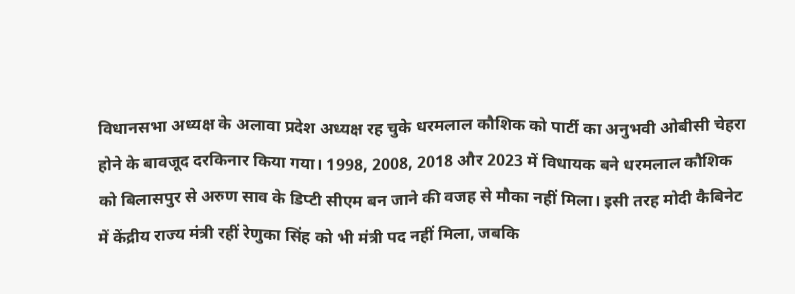विधानसभा अध्यक्ष के अलावा प्रदेश अध्यक्ष रह चुके धरमलाल कौशिक को पार्टी का अनुभवी ओबीसी चेहरा होने के बावजूद दरकिनार किया गया। 1998, 2008, 2018 और 2023 में विधायक बने धरमलाल कौशिक को बिलासपुर से अरुण साव के डिप्टी सीएम बन जाने की वजह से मौका नहीं मिला। इसी तरह मोदी कैबिनेट में केंद्रीय राज्य मंत्री रहीं रेणुका सिंह को भी मंत्री पद नहीं मिला, जबकि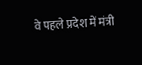वे पहले प्रदेश में मंत्री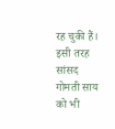रह चुकी हैं। इसी तरह सांसद गोमती साय को भी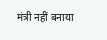मंत्री नहीं बनाया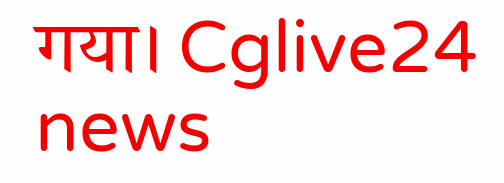गया। Cglive24 news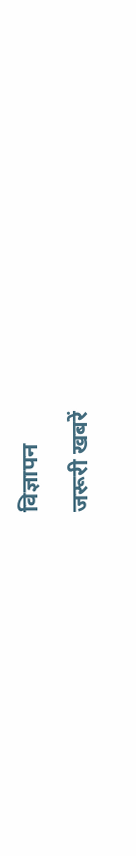विज्ञापन

जरूरी खबरें